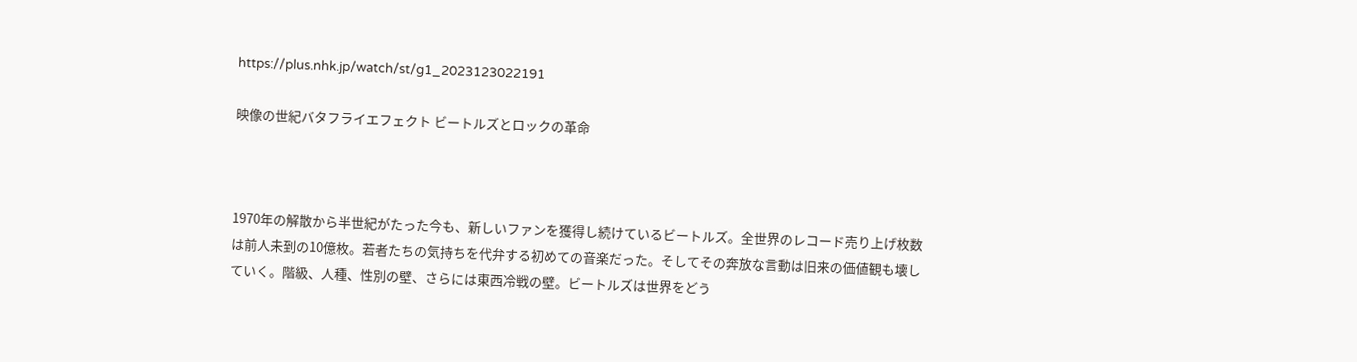https://plus.nhk.jp/watch/st/g1_2023123022191

映像の世紀バタフライエフェクト ビートルズとロックの革命



1970年の解散から半世紀がたった今も、新しいファンを獲得し続けているビートルズ。全世界のレコード売り上げ枚数は前人未到の10億枚。若者たちの気持ちを代弁する初めての音楽だった。そしてその奔放な言動は旧来の価値観も壊していく。階級、人種、性別の壁、さらには東西冷戦の壁。ビートルズは世界をどう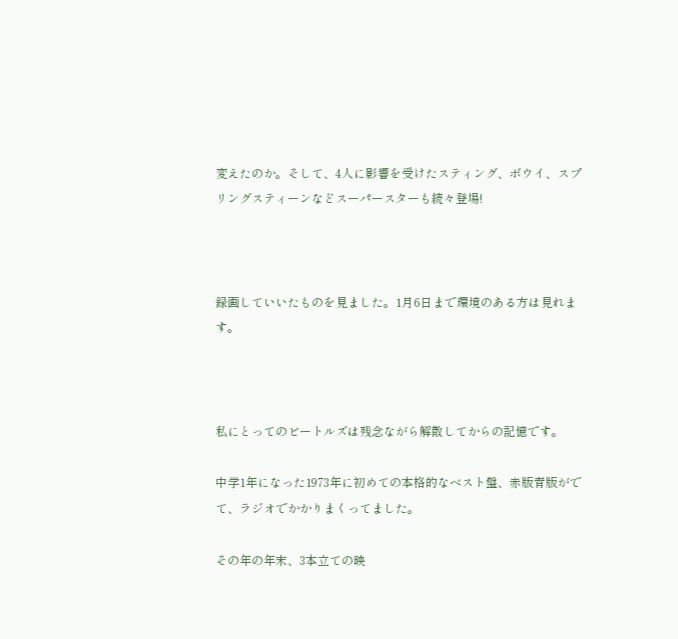変えたのか。そして、4人に影響を受けたスティング、ボウイ、スプリングスティーンなどスーパースターも続々登場!



録画していいたものを見ました。1月6日まで環境のある方は見れます。



私にとってのビートルズは残念ながら解散してからの記憶です。

中学1年になった1973年に初めての本格的なベスト盤、赤版青版がでて、ラジオでかかりまくってました。

その年の年末、3本立ての映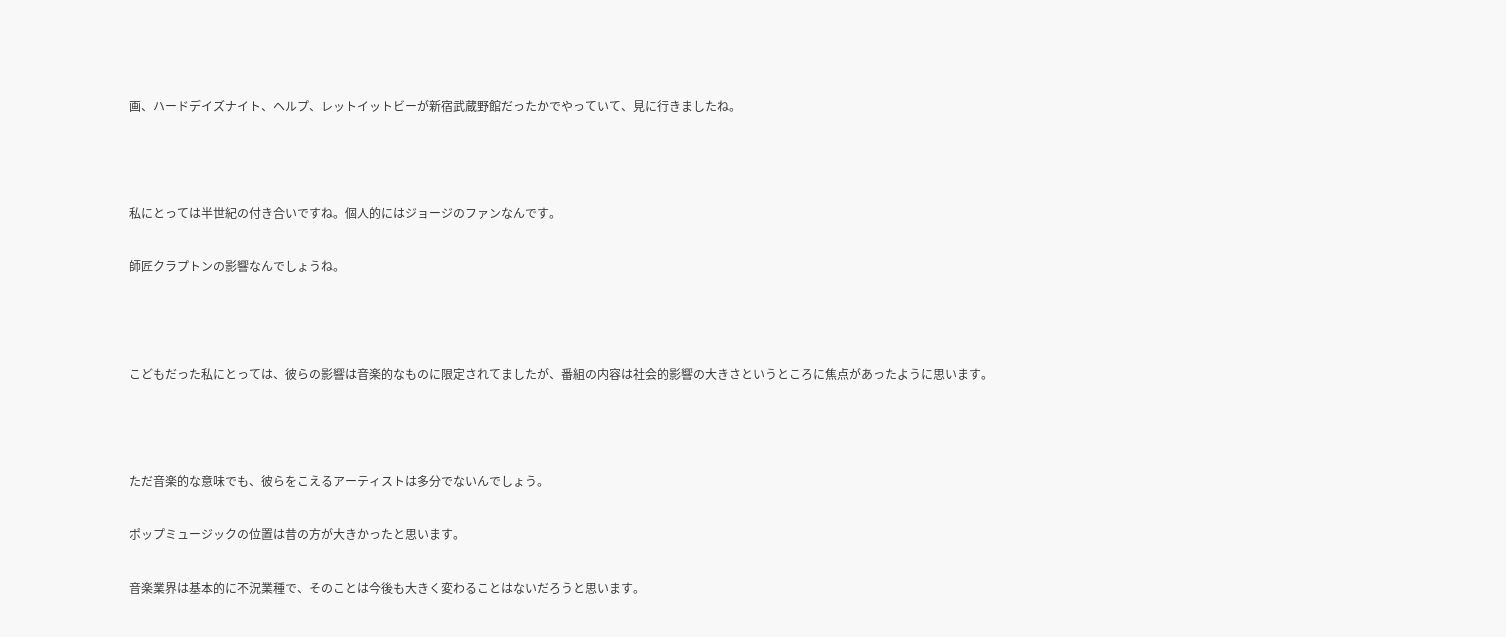画、ハードデイズナイト、ヘルプ、レットイットビーが新宿武蔵野館だったかでやっていて、見に行きましたね。



私にとっては半世紀の付き合いですね。個人的にはジョージのファンなんです。

師匠クラプトンの影響なんでしょうね。



こどもだった私にとっては、彼らの影響は音楽的なものに限定されてましたが、番組の内容は社会的影響の大きさというところに焦点があったように思います。



ただ音楽的な意味でも、彼らをこえるアーティストは多分でないんでしょう。

ポップミュージックの位置は昔の方が大きかったと思います。

音楽業界は基本的に不況業種で、そのことは今後も大きく変わることはないだろうと思います。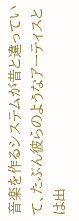音楽を作るシステムが昔と違っていて、たぶん彼らのようなアーティスとは出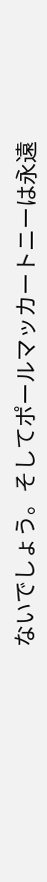ないでしょう。そしてポールマッカートニーは永遠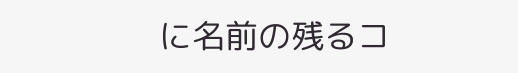に名前の残るコ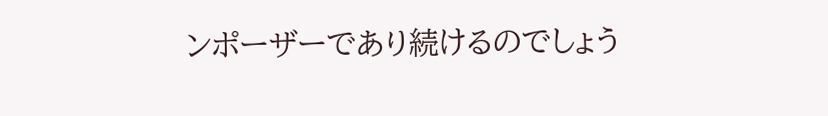ンポーザーであり続けるのでしょう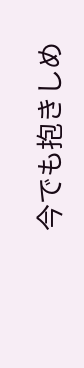今でも抱きしめ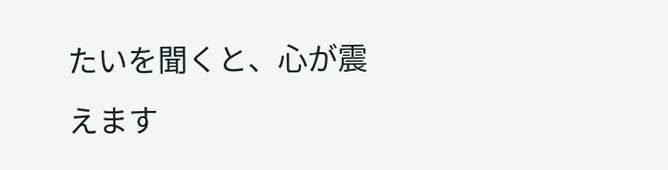たいを聞くと、心が震えます